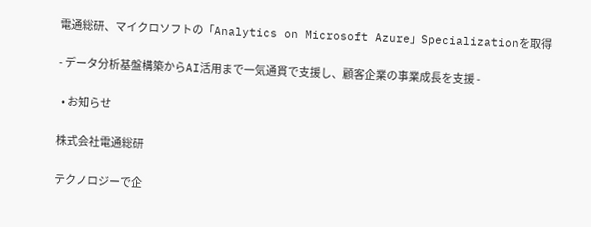電通総研、マイクロソフトの「Analytics on Microsoft Azure」Specializationを取得

- データ分析基盤構築からAI活用まで一気通貫で支援し、顧客企業の事業成長を支援 -

  • お知らせ

株式会社電通総研

テクノロジーで企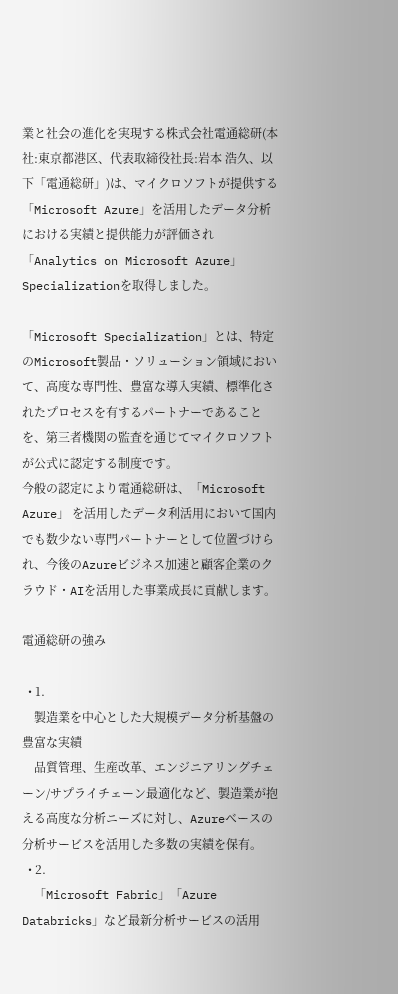業と社会の進化を実現する株式会社電通総研(本社:東京都港区、代表取締役社長:岩本 浩久、以下「電通総研」)は、マイクロソフトが提供する「Microsoft Azure」を活用したデータ分析における実績と提供能力が評価され「Analytics on Microsoft Azure」Specializationを取得しました。

「Microsoft Specialization」とは、特定のMicrosoft製品・ソリューション領域において、高度な専門性、豊富な導入実績、標準化されたプロセスを有するパートナーであることを、第三者機関の監査を通じてマイクロソフトが公式に認定する制度です。
今般の認定により電通総研は、「Microsoft Azure」 を活用したデータ利活用において国内でも数少ない専門パートナーとして位置づけられ、今後のAzureビジネス加速と顧客企業のクラウド・AIを活用した事業成長に貢献します。

電通総研の強み

  • 1.
    製造業を中心とした大規模データ分析基盤の豊富な実績
    品質管理、生産改革、エンジニアリングチェーン/サプライチェーン最適化など、製造業が抱える高度な分析ニーズに対し、Azureベースの分析サービスを活用した多数の実績を保有。
  • 2.
    「Microsoft Fabric」「Azure Databricks」など最新分析サービスの活用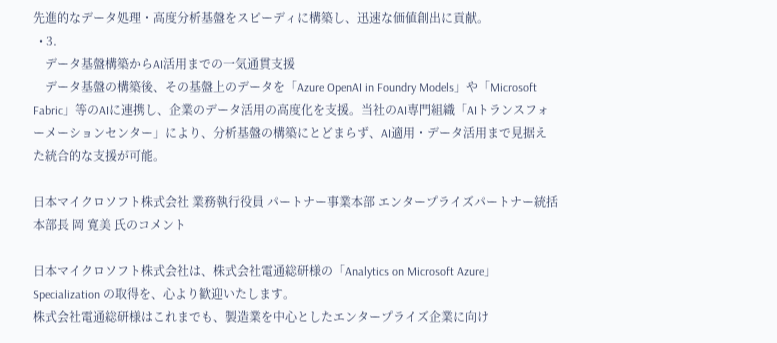先進的なデータ処理・高度分析基盤をスピーディに構築し、迅速な価値創出に貢献。
  • 3.
    データ基盤構築からAI活用までの一気通貫支援
    データ基盤の構築後、その基盤上のデータを「Azure OpenAI in Foundry Models」や「Microsoft Fabric」等のAIに連携し、企業のデータ活用の高度化を支援。当社のAI専門組織「AIトランスフォーメーションセンター」により、分析基盤の構築にとどまらず、AI適用・データ活用まで見据えた統合的な支援が可能。

日本マイクロソフト株式会社 業務執行役員 パートナー事業本部 エンタープライズパートナー統括本部長 岡 寛美 氏のコメント

日本マイクロソフト株式会社は、株式会社電通総研様の「Analytics on Microsoft Azure」 Specialization の取得を、心より歓迎いたします。
株式会社電通総研様はこれまでも、製造業を中心としたエンタープライズ企業に向け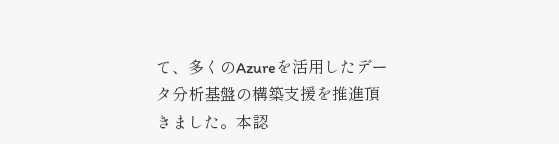て、多くのAzureを活用したデータ分析基盤の構築支援を推進頂きました。本認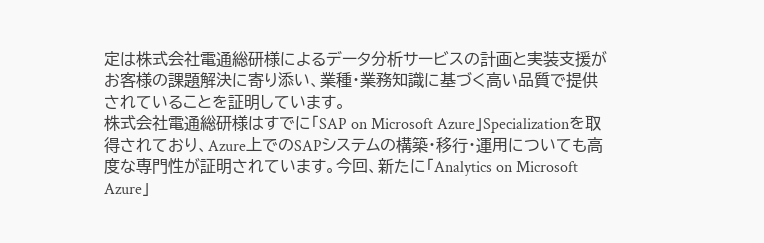定は株式会社電通総研様によるデータ分析サービスの計画と実装支援がお客様の課題解決に寄り添い、業種・業務知識に基づく高い品質で提供されていることを証明しています。
株式会社電通総研様はすでに「SAP on Microsoft Azure」Specializationを取得されており、Azure上でのSAPシステムの構築・移行・運用についても高度な専門性が証明されています。今回、新たに「Analytics on Microsoft Azure」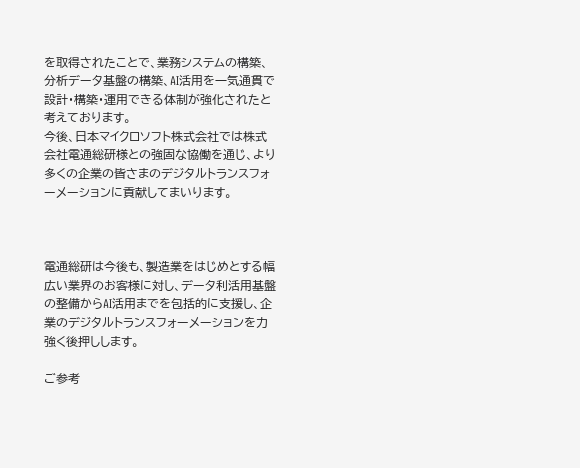を取得されたことで、業務システムの構築、分析データ基盤の構築、AI活用を一気通貫で設計・構築・運用できる体制が強化されたと考えております。
今後、日本マイクロソフト株式会社では株式会社電通総研様との強固な協働を通じ、より多くの企業の皆さまのデジタルトランスフォーメーションに貢献してまいります。



電通総研は今後も、製造業をはじめとする幅広い業界のお客様に対し、データ利活用基盤の整備からAI活用までを包括的に支援し、企業のデジタルトランスフォーメーションを力強く後押しします。

ご参考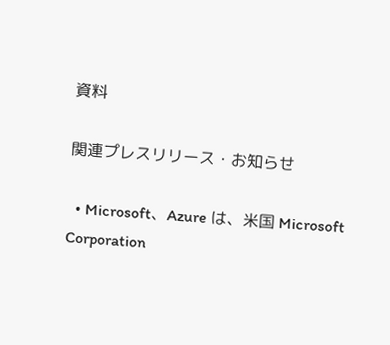資料

関連プレスリリース・お知らせ

  • Microsoft、Azure は、米国 Microsoft Corporation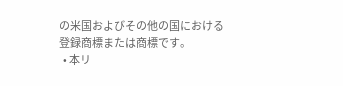の米国およびその他の国における登録商標または商標です。
  • 本リ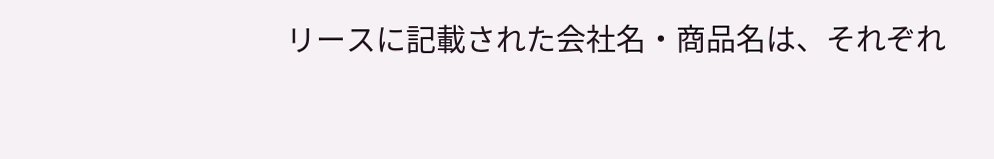リースに記載された会社名・商品名は、それぞれ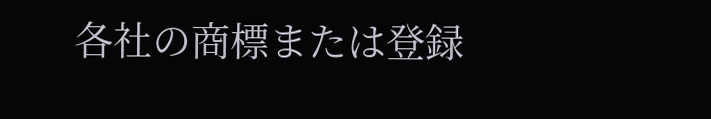各社の商標または登録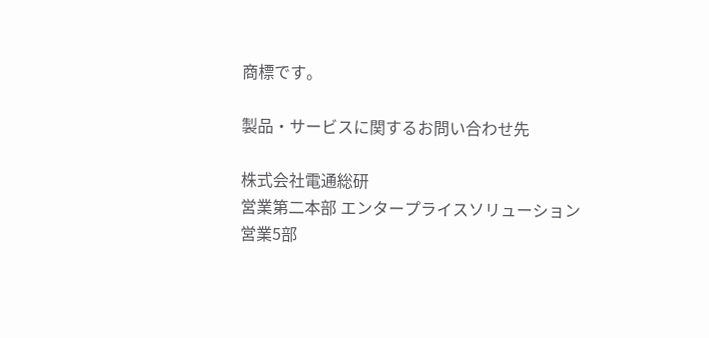商標です。

製品・サービスに関するお問い合わせ先

株式会社電通総研
営業第二本部 エンタープライスソリューション営業5部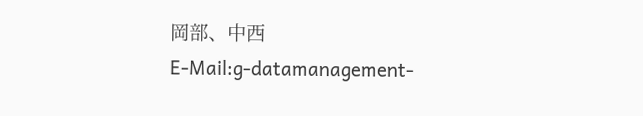岡部、中西
E-Mail:g-datamanagement-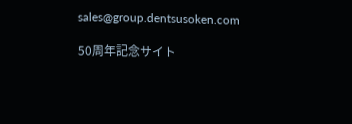sales@group.dentsusoken.com

50周年記念サイト